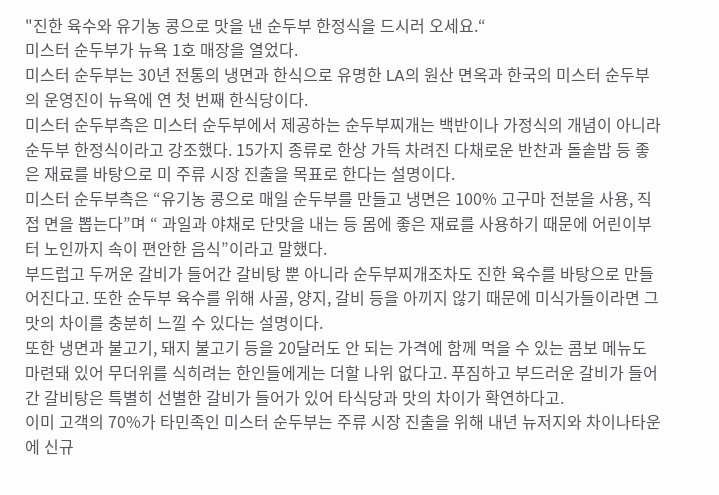"진한 육수와 유기농 콩으로 맛을 낸 순두부 한정식을 드시러 오세요.“
미스터 순두부가 뉴욕 1호 매장을 열었다.
미스터 순두부는 30년 전통의 냉면과 한식으로 유명한 LA의 원산 면옥과 한국의 미스터 순두부의 운영진이 뉴욕에 연 첫 번째 한식당이다.
미스터 순두부측은 미스터 순두부에서 제공하는 순두부찌개는 백반이나 가정식의 개념이 아니라 순두부 한정식이라고 강조했다. 15가지 종류로 한상 가득 차려진 다채로운 반찬과 돌솥밥 등 좋은 재료를 바탕으로 미 주류 시장 진출을 목표로 한다는 설명이다.
미스터 순두부측은 “유기농 콩으로 매일 순두부를 만들고 냉면은 100% 고구마 전분을 사용, 직접 면을 뽑는다”며 “ 과일과 야채로 단맛을 내는 등 몸에 좋은 재료를 사용하기 때문에 어린이부터 노인까지 속이 편안한 음식”이라고 말했다.
부드럽고 두꺼운 갈비가 들어간 갈비탕 뿐 아니라 순두부찌개조차도 진한 육수를 바탕으로 만들어진다고. 또한 순두부 육수를 위해 사골, 양지, 갈비 등을 아끼지 않기 때문에 미식가들이라면 그 맛의 차이를 충분히 느낄 수 있다는 설명이다.
또한 냉면과 불고기, 돼지 불고기 등을 20달러도 안 되는 가격에 함께 먹을 수 있는 콤보 메뉴도 마련돼 있어 무더위를 식히려는 한인들에게는 더할 나위 없다고. 푸짐하고 부드러운 갈비가 들어간 갈비탕은 특별히 선별한 갈비가 들어가 있어 타식당과 맛의 차이가 확연하다고.
이미 고객의 70%가 타민족인 미스터 순두부는 주류 시장 진출을 위해 내년 뉴저지와 차이나타운에 신규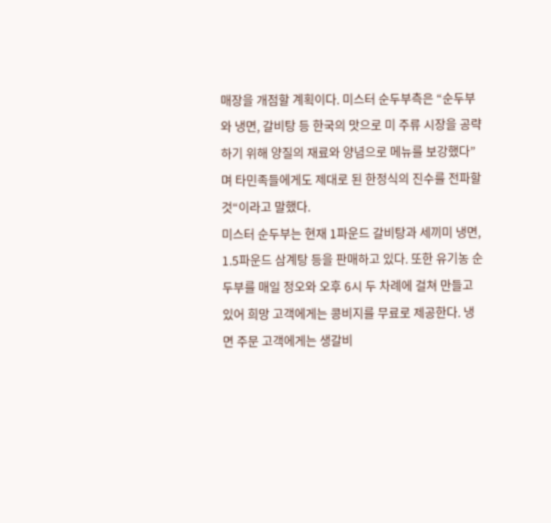매장을 개점할 계획이다. 미스터 순두부측은 “순두부와 냉면, 갈비탕 등 한국의 맛으로 미 주류 시장을 공략하기 위해 양질의 재료와 양념으로 메뉴를 보강했다”며 타민족들에게도 제대로 된 한정식의 진수를 전파할 것“이라고 말했다.
미스터 순두부는 현재 1파운드 갈비탕과 세끼미 냉면, 1.5파운드 삼계탕 등을 판매하고 있다. 또한 유기농 순두부를 매일 정오와 오후 6시 두 차례에 걸쳐 만들고 있어 희망 고객에게는 콩비지를 무료로 제공한다. 냉면 주문 고객에게는 생갈비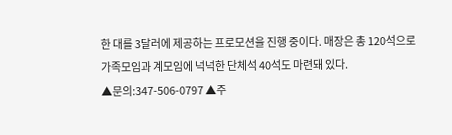한 대를 3달러에 제공하는 프로모션을 진행 중이다. 매장은 총 120석으로 가족모임과 계모임에 넉넉한 단체석 40석도 마련돼 있다.
▲문의:347-506-0797 ▲주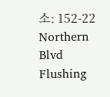소: 152-22 Northern Blvd Flushing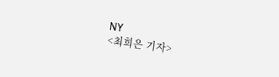NY
<최희은 기자>